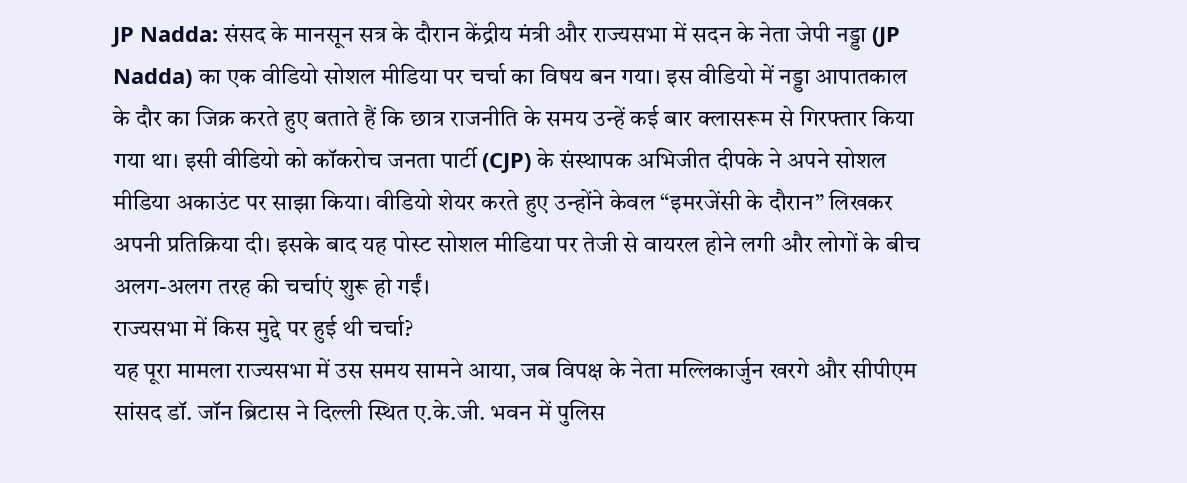JP Nadda: संसद के मानसून सत्र के दौरान केंद्रीय मंत्री और राज्यसभा में सदन के नेता जेपी नड्डा (JP Nadda) का एक वीडियो सोशल मीडिया पर चर्चा का विषय बन गया। इस वीडियो में नड्डा आपातकाल के दौर का जिक्र करते हुए बताते हैं कि छात्र राजनीति के समय उन्हें कई बार क्लासरूम से गिरफ्तार किया गया था। इसी वीडियो को कॉकरोच जनता पार्टी (CJP) के संस्थापक अभिजीत दीपके ने अपने सोशल मीडिया अकाउंट पर साझा किया। वीडियो शेयर करते हुए उन्होंने केवल “इमरजेंसी के दौरान” लिखकर अपनी प्रतिक्रिया दी। इसके बाद यह पोस्ट सोशल मीडिया पर तेजी से वायरल होने लगी और लोगों के बीच अलग-अलग तरह की चर्चाएं शुरू हो गईं।
राज्यसभा में किस मुद्दे पर हुई थी चर्चा?
यह पूरा मामला राज्यसभा में उस समय सामने आया, जब विपक्ष के नेता मल्लिकार्जुन खरगे और सीपीएम सांसद डॉ. जॉन ब्रिटास ने दिल्ली स्थित ए.के.जी. भवन में पुलिस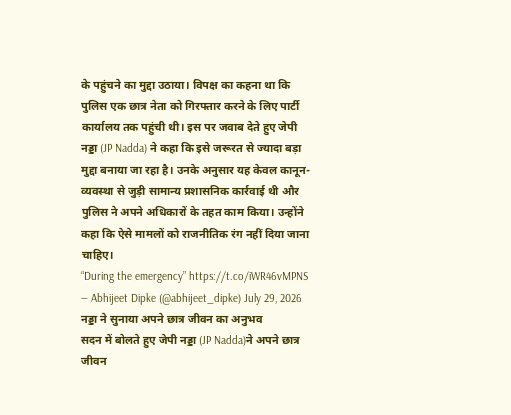के पहुंचने का मुद्दा उठाया। विपक्ष का कहना था कि पुलिस एक छात्र नेता को गिरफ्तार करने के लिए पार्टी कार्यालय तक पहुंची थी। इस पर जवाब देते हुए जेपी नड्डा (JP Nadda) ने कहा कि इसे जरूरत से ज्यादा बड़ा मुद्दा बनाया जा रहा है। उनके अनुसार यह केवल कानून-व्यवस्था से जुड़ी सामान्य प्रशासनिक कार्रवाई थी और पुलिस ने अपने अधिकारों के तहत काम किया। उन्होंने कहा कि ऐसे मामलों को राजनीतिक रंग नहीं दिया जाना चाहिए।
“During the emergency” https://t.co/iWR46vMPNS
— Abhijeet Dipke (@abhijeet_dipke) July 29, 2026
नड्डा ने सुनाया अपने छात्र जीवन का अनुभव
सदन में बोलते हुए जेपी नड्डा (JP Nadda)ने अपने छात्र जीवन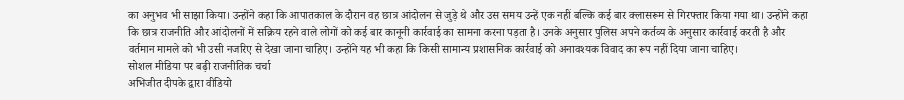का अनुभव भी साझा किया। उन्होंने कहा कि आपातकाल के दौरान वह छात्र आंदोलन से जुड़े थे और उस समय उन्हें एक नहीं बल्कि कई बार क्लासरूम से गिरफ्तार किया गया था। उन्होंने कहा कि छात्र राजनीति और आंदोलनों में सक्रिय रहने वाले लोगों को कई बार कानूनी कार्रवाई का सामना करना पड़ता है। उनके अनुसार पुलिस अपने कर्तव्य के अनुसार कार्रवाई करती है और वर्तमान मामले को भी उसी नजरिए से देखा जाना चाहिए। उन्होंने यह भी कहा कि किसी सामान्य प्रशासनिक कार्रवाई को अनावश्यक विवाद का रूप नहीं दिया जाना चाहिए।
सोशल मीडिया पर बढ़ी राजनीतिक चर्चा
अभिजीत दीपके द्वारा वीडियो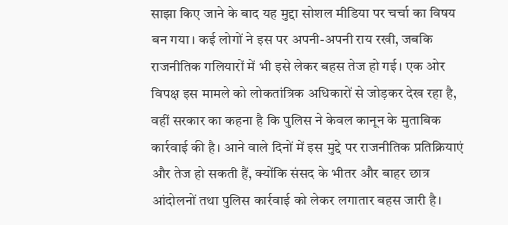साझा किए जाने के बाद यह मुद्दा सोशल मीडिया पर चर्चा का विषय बन गया। कई लोगों ने इस पर अपनी-अपनी राय रखी, जबकि राजनीतिक गलियारों में भी इसे लेकर बहस तेज हो गई। एक ओर विपक्ष इस मामले को लोकतांत्रिक अधिकारों से जोड़कर देख रहा है, वहीं सरकार का कहना है कि पुलिस ने केवल कानून के मुताबिक कार्रवाई की है। आने वाले दिनों में इस मुद्दे पर राजनीतिक प्रतिक्रियाएं और तेज हो सकती हैं, क्योंकि संसद के भीतर और बाहर छात्र आंदोलनों तथा पुलिस कार्रवाई को लेकर लगातार बहस जारी है।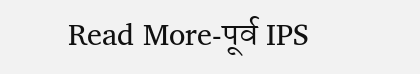Read More-पूर्व IPS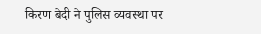किरण बेदी ने पुलिस व्यवस्था पर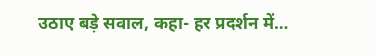उठाए बड़े सवाल, कहा- हर प्रदर्शन में…